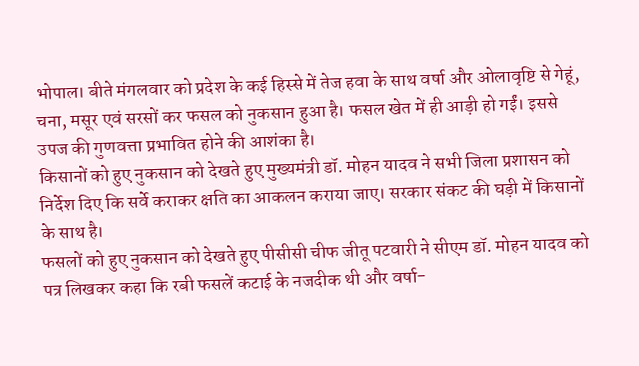भोपाल। बीते मंगलवार को प्रदेश के कई हिस्से में तेज हवा के साथ वर्षा और ओलावृष्टि से गेहूं, चना, मसूर एवं सरसों कर फसल को नुकसान हुआ है। फसल खेत में ही आड़ी हो गईं। इससे उपज की गुणवत्ता प्रभावित होने की आशंका है।
किसानों को हुए नुकसान को देखते हुए मुख्यमंत्री डॉ. मोहन यादव ने सभी जिला प्रशासन को निर्देश दिए कि सर्वे कराकर क्षति का आकलन कराया जाए। सरकार संकट की घड़ी में किसानों के साथ है।
फसलों को हुए नुकसान को देखते हुए पीसीसी चीफ जीतू पटवारी ने सीएम डॉ. मोहन यादव को पत्र लिखकर कहा कि रबी फसलें कटाई के नजदीक थी और वर्षा-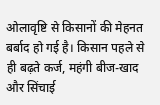ओलावृष्टि से किसानों की मेहनत बर्बाद हो गई है। किसान पहले से ही बढ़ते कर्ज, महंगी बीज-खाद और सिंचाई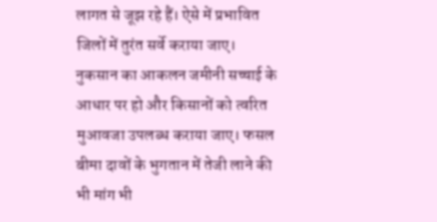लागत से जूझ रहे हैं। ऐसे में प्रभावित जिलों में तुरंत सर्वे कराया जाए। नुकसान का आकलन जमीनी सच्चाई के आधार पर हो और किसानों को त्वरित मुआवजा उपलब्ध कराया जाए। फसल बीमा दावों के भुगतान में तेजी लाने की भी मांग भी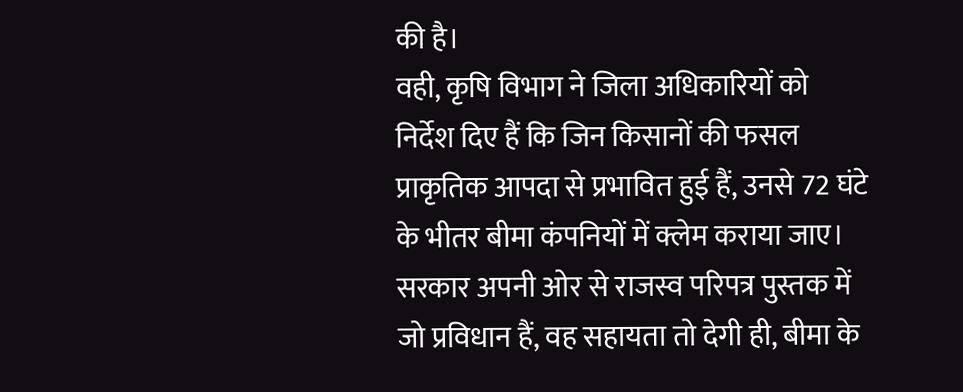की है।
वही, कृषि विभाग ने जिला अधिकारियों को निर्देश दिए हैं कि जिन किसानों की फसल प्राकृतिक आपदा से प्रभावित हुई हैं, उनसे 72 घंटे के भीतर बीमा कंपनियों में क्लेम कराया जाए। सरकार अपनी ओर से राजस्व परिपत्र पुस्तक में जो प्रविधान हैं, वह सहायता तो देगी ही, बीमा के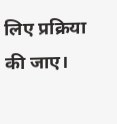लिए प्रक्रिया की जाए।